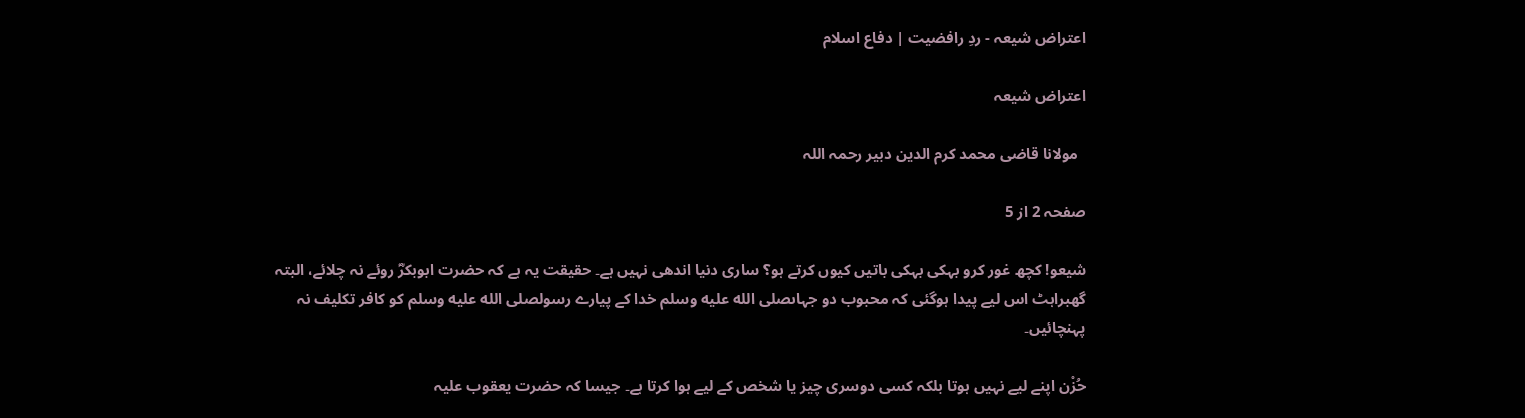اعتراض شیعہ - ردِ رافضیت | دفاع اسلام

اعتراض شیعہ

  مولانا قاضی محمد کرم الدین دبیر رحمہ اللہ

صفحہ 2 از 5

شيعو! کچھ غور کرو بہکی بہکی باتیں کیوں کرتے ہو؟ ساری دنیا اندھی نہیں ہے۔ حقیقت یہ ہے کہ حضرت ابوبکرؓ روئے نہ چلائے، البتہ گھبراہٹ اس لیے پیدا ہوگئی کہ محبوب دو جہاںصلى الله عليه وسلم خدا کے پیارے رسولصلى الله عليه وسلم کو کافر تکلیف نہ پہنچائیں۔

حُزْن اپنے لیے نہیں ہوتا بلکہ کسی دوسری چیز یا شخص کے لیے ہوا کرتا ہے۔ جیسا کہ حضرت یعقوب علیہ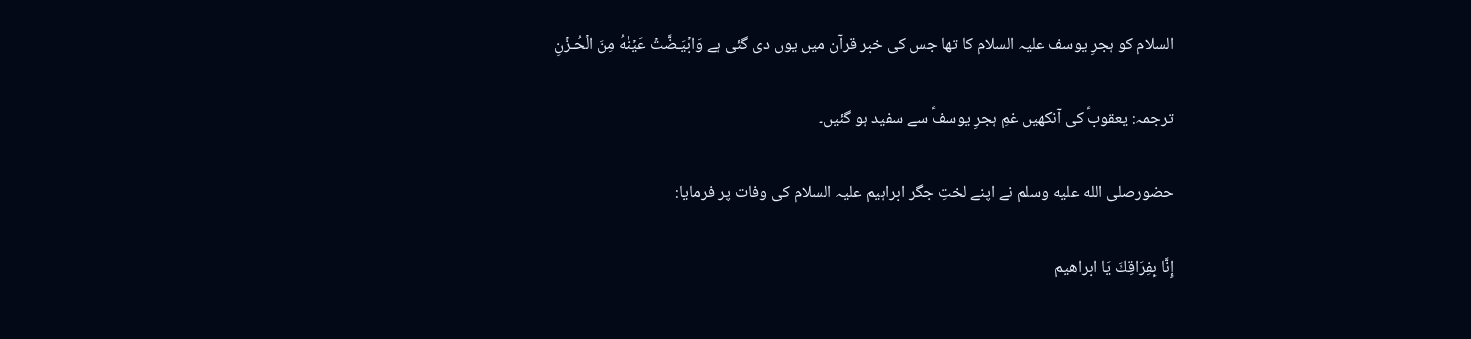السلام کو ہجرِ یوسف علیہ السلام کا تھا جس کی خبر قرآن میں یوں دی گئی ہے وَابۡيَـضَّتۡ عَيۡنٰهُ مِنَ الۡحُـزۡنِ

ترجمہ: یعقوبؑ کی آنکھیں غمِ ہجرِ يوسفؑ سے سفید ہو گئیں۔

حضورصلى الله عليه وسلم نے اپنے لختِ جگر ابراہیم علیہ السلام کی وفات پر فرمایا:

إِنَّا بِفِرَاقِكَ يَا ابراهيم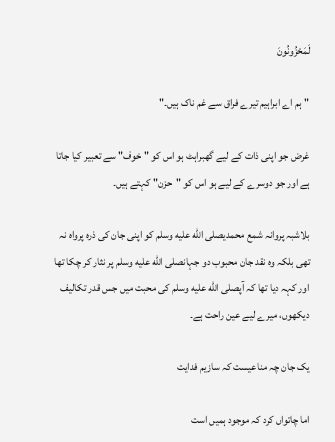لَمَحْزُونُونَ

"ہم اے ابراہیم تیرے فراق سے غم ناک ہیں۔"

غرض جو اپنی ذات کے لیے گھبراہٹ ہو اس کو "خوف" سے تعبیر کیا جاتا ہے اور جو دوسرے کے لیے ہو اس کو "حزن" کہتے ہیں۔

بلاشبہ پروانہ شمع محمدیصلى الله عليه وسلم کو اپنی جان کی ذرہ پرواہ نہ تھی بلکہ وہ نقد جان محبوب دو جہانصلى الله عليه وسلم پر نثار کر چکا تھا اور کہہ دیا تھا کہ آپصلى الله عليه وسلم کی محبت میں جس قدر تکالیف دیکھوں، میرے لیے عین راحت ہے۔

یک جان چہ مناعیست کہ سازیم فدایت

اما چاتواں کرد کہ موجود ہمیں است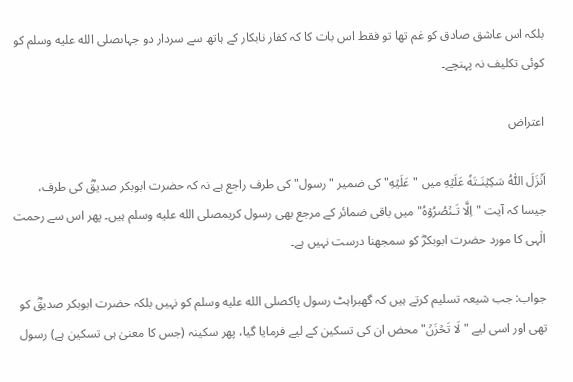بلکہ اس عاشق صادق کو غم تھا تو فقط اس بات کا کہ کفار نابکار کے ہاتھ سے سردار دو جہاںصلى الله عليه وسلم کو کوئی تکلیف نہ پہنچے۔

اعتراض

اَنۡزَلَ اللّٰهُ سَكِيۡنَـتَهٗ عَلَيۡهِ میں "عَلَيۡهِ" کی ضمير "رسول" کی طرف راجع ہے نہ کہ حضرت ابوبکر صدیقؓ کی طرف، جیسا کہ آیت "اِلَّا تَـنۡصُرُوۡهُ" میں باقی ضمائر کے مرجع بھی رسول کریمصلى الله عليه وسلم ہیں۔ پھر اس سے رحمت الٰہی کا مورد حضرت ابوبکرؓ کو سمجھنا درست نہیں ہے۔

جواب: جب شیعہ تسلیم کرتے ہیں کہ گھبراہٹ رسول پاکصلى الله عليه وسلم کو نہیں بلکہ حضرت ابوبکر صدیقؓ کو تھی اور اسی لیے "لَا تَحۡزَنۡ" محض ان کی تسکین کے لیے فرمایا گیا، پھر سکینہ (جس کا معنیٰ ہی تسکین ہے) رسول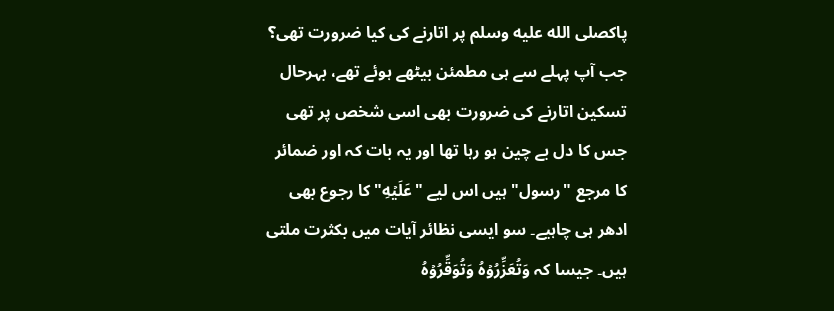پاکصلى الله عليه وسلم پر اتارنے کی کیا ضرورت تھی؟ جب آپ پہلے سے ہی مطمئن بیٹھے ہوئے تھے، بہرحال تسکین اتارنے کی ضرورت بھی اسی شخص پر تھی جس کا دل بے چین ہو رہا تھا اور یہ بات کہ اور ضمائر کا مرجع "رسول" ہیں اس لیے "عَلَيۡهِ" کا رجوع بھی ادھر ہی چاہیے۔ سو ایسی نظائر آیات میں بکثرت ملتی ہیں۔ جیسا کہ وَتُعَزِّرُوۡهُ وَتُوَقِّرُوۡهُ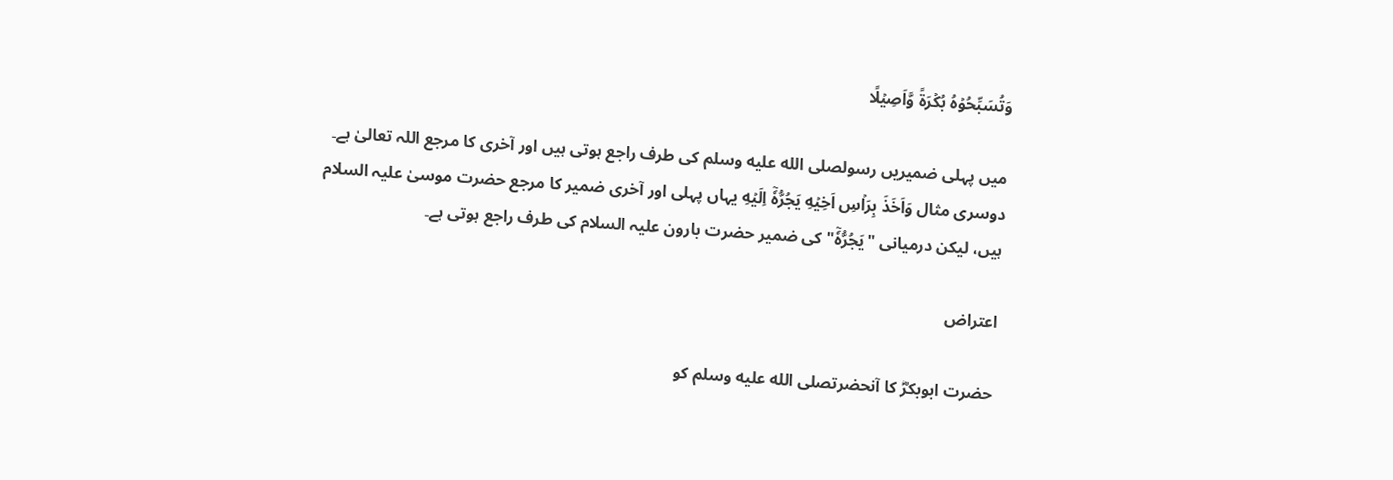وَتُسَبِّحُوۡهُ بُكۡرَةً وَّاَصِيۡلًا

میں پہلی ضمیریں رسولصلى الله عليه وسلم کی طرف راجع ہوتی ہیں اور آخری کا مرجع اللہ تعالیٰ ہے۔ دوسری مثال وَاَخَذَ بِرَاۡسِ اَخِيۡهِ يَجُرُّهٗۤ اِلَيۡهِ‌ یہاں پہلی اور آخری ضمیر کا مرجع حضرت موسیٰ علیہ السلام ہیں، لیکن درمیانی "يَجُرُّهٗۤ" کی ضمیر حضرت بارون علیہ السلام کی طرف راجع ہوتی ہے۔

اعتراض

حضرت ابوبکرؓ کا آنحضرتصلى الله عليه وسلم کو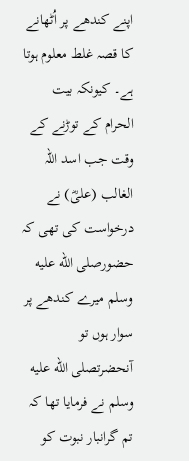اپنے کندھے پر اُٹھانے کا قصہ غلط معلوم ہوتا ہے۔ کیونکہ بیت الحرام کے توڑنے کے وقت جب اسد اللہ الغالب (علیؓ) نے درخواست کی تھی کہ حضورصلى الله عليه وسلم میرے کندھے پر سوار ہوں تو آنحضرتصلى الله عليه وسلم نے فرمایا تھا کہ تم گرانبار نبوت کو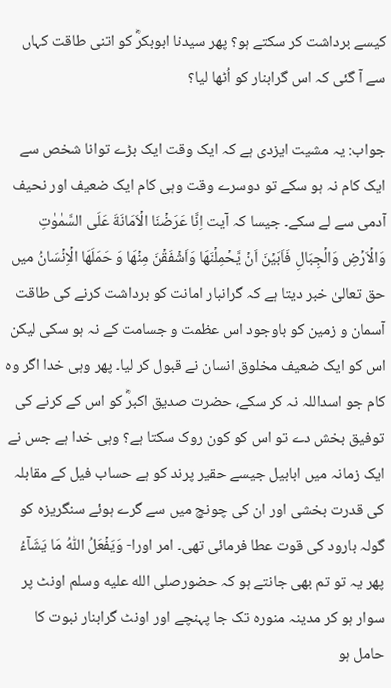کیسے برداشت کر سکتے ہو؟ پھر سیدنا ابوبکرؓ کو اتنی طاقت کہاں سے آ گئی کہ اس گرابنار کو اُٹھا لیا؟

جواب: یہ مشیت ایزدی ہے کہ ایک وقت ایک بڑے توانا شخص سے ایک کام نہ ہو سکے تو دوسرے وقت وہی کام ایک ضعیف اور نحيف آدمی سے لے سکے۔ جیسا کہ آیت اِنَّا عَرَضۡنَا الۡاَمَانَةَ عَلَى السَّمٰوٰتِ وَالۡاَرۡضِ وَالۡجِبَالِ فَاَبَيۡنَ اَنۡ يَّحۡمِلۡنَهَا وَاَشۡفَقۡنَ مِنۡهَا وَ حَمَلَهَا الۡاِنۡسَانُ میں حق تعالیٰ خبر دیتا ہے کہ گرانبار امانت کو برداشت کرنے کی طاقت آسمان و زمین کو باوجود اس عظمت و جسامت کے نہ ہو سکی لیکن اس کو ایک ضعیف مخلوق انسان نے قبول کر لیا۔ پھر وہی خدا اگر وہ کام جو اسداللہ نہ کر سکے، حضرت صدیق اکبرؓ کو اس کے کرنے کی توفیق بخش دے تو اس کو کون روک سکتا ہے؟ وہی خدا ہے جس نے ایک زمانہ میں ابابیل جیسے حقیر پرند کو ہے حساب فیل کے مقابلہ کی قدرت بخشی اور ان کی چونچ میں سے گرے ہوئے سنگریزہ کو گولہ بارود کی قوت عطا فرمائی تھی۔ امر اورا- وَيَفۡعَلُ اللّٰهُ مَا يَشَآءُ پھر یہ تو تم بھی جانتے ہو کہ حضورصلى الله عليه وسلم اونٹ پر سوار ہو کر مدینہ منورہ تک جا پہنچے اور اونٹ گرابنار نبوت کا حامل ہو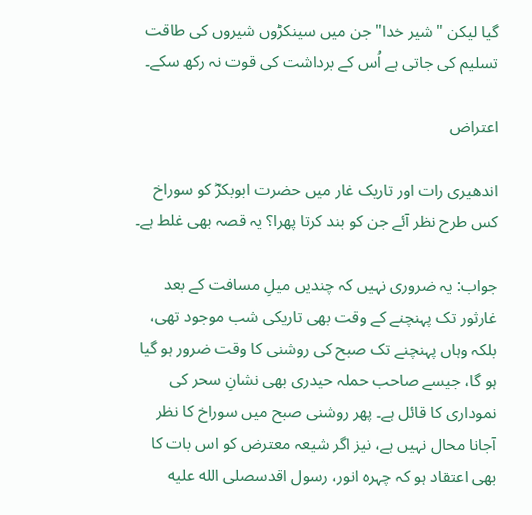گیا لیکن "شیر خدا" جن میں سینکڑوں شیروں کی طاقت تسلیم کی جاتی ہے اُس کے برداشت کی قوت نہ رکھ سکے۔

اعتراض

اندھیری رات اور تاریک غار میں حضرت ابوبکرؓ کو سوراخ کس طرح نظر آئے جن کو بند کرتا پھرا؟ یہ قصہ بھی غلط ہے۔

جواب: یہ ضروری نہیں کہ چندیں میلِ مسافت کے بعد غارثور تک پہنچنے کے وقت بھی تاریکی شب موجود تھی، بلکہ وہاں پہنچنے تک صبح کی روشنی کا وقت ضرور ہو گیا ہو گا، جیسے صاحب حملہ حیدری بھی نشانِ سحر کی نموداری کا قائل ہے۔ پھر روشنی صبح میں سوراخ کا نظر آجانا محال نہیں ہے، نیز اگر شیعہ معترض کو اس بات کا بھی اعتقاد ہو کہ چہرہ انور، رسول اقدسصلى الله عليه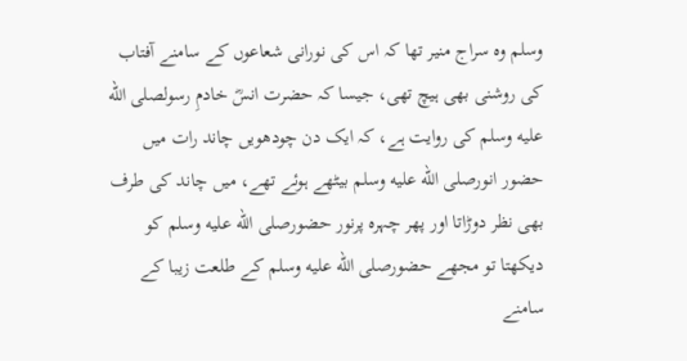وسلم وہ سراج منیر تھا کہ اس کی نورانی شعاعوں کے سامنے آفتاب کی روشنی بھی ہیچ تھی، جیسا کہ حضرت انسؓ خادمِ رسولصلى الله عليه وسلم کی روایت ہے، کہ ایک دن چودھویں چاند رات میں حضور انورصلى الله عليه وسلم بیٹھے ہوئے تھے، میں چاند کی طرف بھی نظر دوڑاتا اور پھر چہره پرنور حضورصلى الله عليه وسلم کو دیکھتا تو مجھے حضورصلى الله عليه وسلم کے طلعت زیبا کے سامنے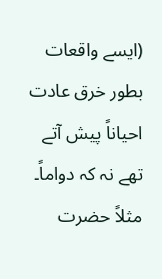(ایسے واقعات بطور خرق عادت احیاناً پیش آتے تھے نہ کہ دواماً۔ مثلاً حضرت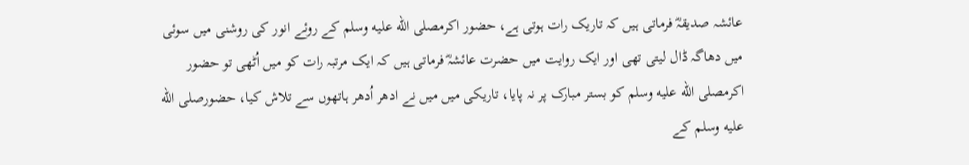عائشہ صدیقہؓ فرماتی ہیں کہ تاریک رات ہوتی ہے، حضور اکرمصلى الله عليه وسلم کے روئے انور کی روشنی میں سوئی میں دھاگہ ڈال لیتی تھی اور ایک روایت میں حضرت عائشہؓ فرماتی ہیں کہ ایک مرتبہ رات کو میں اُٹھی تو حضور اکرمصلى الله عليه وسلم کو بستر مبارک پر نہ پایا، تاریکی میں میں نے ادھر اُدھر ہاتھوں سے تلاش کیا، حضورصلى الله عليه وسلم کے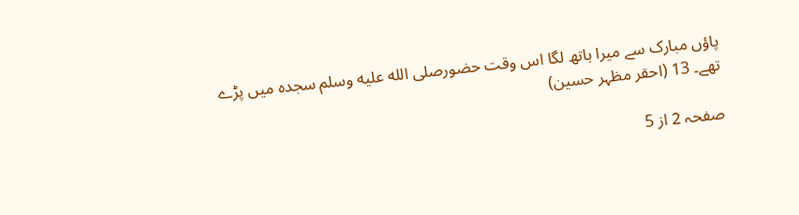پاؤں مبارک سے میرا ہاتھ لگا اس وقت حضورصلى الله عليه وسلم سجدہ میں پڑے تھے۔ 13 (احقر مظہر حسین)

صفحہ 2 از 5